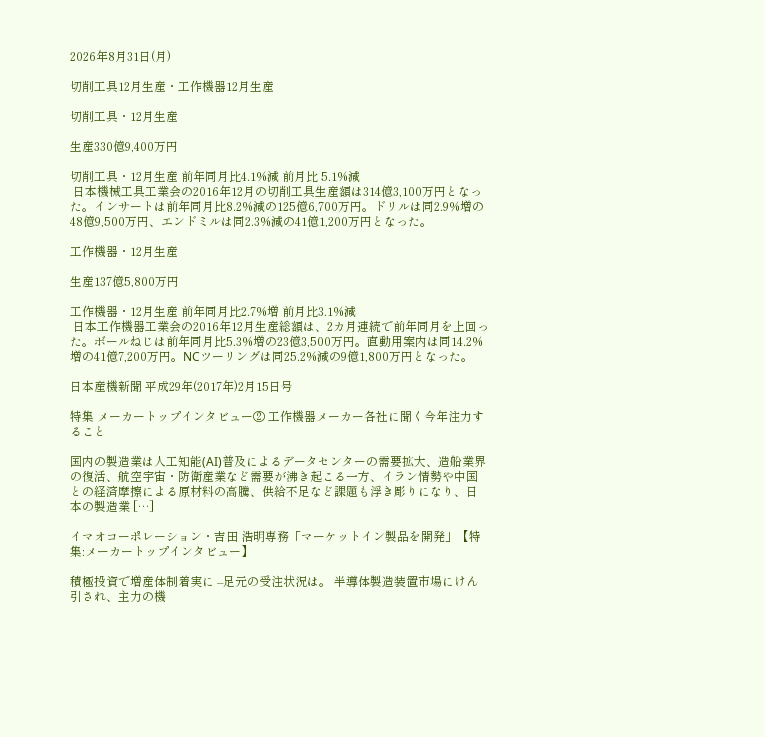2026年8月31日(月)

切削工具12月生産・工作機器12月生産

切削工具・12月生産

生産330億9,400万円

切削工具・12月生産 前年同月比4.1%減 前月比 5.1%減
 日本機械工具工業会の2016年12月の切削工具生産額は314億3,100万円となった。インサートは前年同月比8.2%減の125億6,700万円。ドリルは同2.9%増の48億9,500万円、エンドミルは同2.3%減の41億1,200万円となった。

工作機器・12月生産

生産137億5,800万円

工作機器・12月生産 前年同月比2.7%増 前月比3.1%減
 日本工作機器工業会の2016年12月生産総額は、2カ月連続で前年同月を上回った。ボールねじは前年同月比5.3%増の23億3,500万円。直動用案内は同14.2%増の41億7,200万円。NCツーリングは同25.2%減の9億1,800万円となった。

日本産機新聞 平成29年(2017年)2月15日号

特集 メーカートップインタビュー② 工作機器メーカー各社に聞く今年注力すること

国内の製造業は人工知能(AI)普及によるデータセンターの需要拡大、造船業界の復活、航空宇宙・防衛産業など需要が沸き起こる一方、イラン情勢や中国との経済摩擦による原材料の高騰、供給不足など課題も浮き彫りになり、日本の製造業 […]

イマオコーポレーション・吉田 浩明専務「マーケットイン製品を開発」【特集:メーカートップインタビュー】

積極投資で増産体制着実に –足元の受注状況は。 半導体製造装置市場にけん引され、主力の機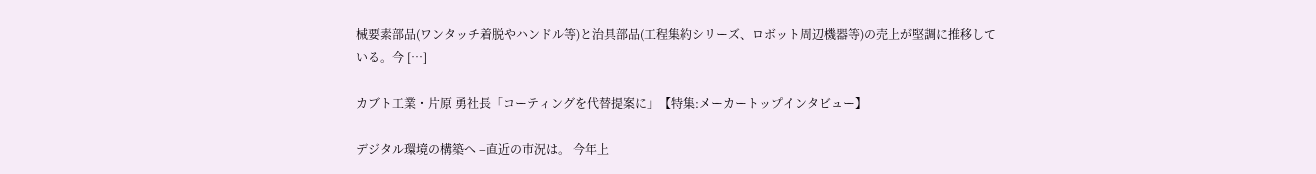械要素部品(ワンタッチ着脱やハンドル等)と治具部品(工程集約シリーズ、ロボット周辺機器等)の売上が堅調に推移している。今 […]

カブト工業・片原 勇社長「コーティングを代替提案に」【特集:メーカートップインタビュー】

デジタル環境の構築へ –直近の市況は。 今年上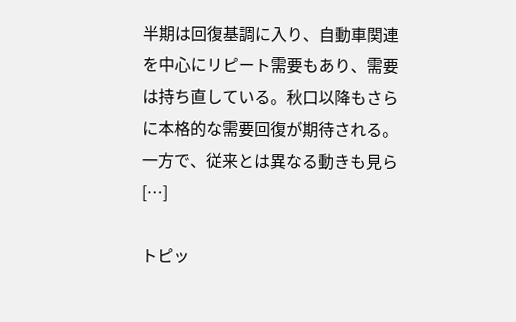半期は回復基調に入り、自動車関連を中心にリピート需要もあり、需要は持ち直している。秋口以降もさらに本格的な需要回復が期待される。 一方で、従来とは異なる動きも見ら […]

トピッ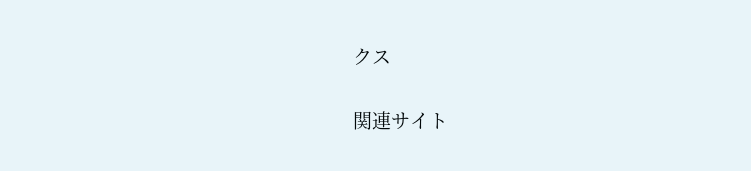クス

関連サイト